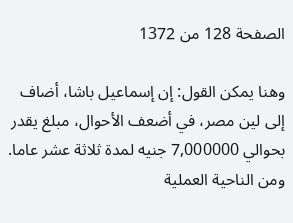الصفحة 128 من 1372

وهنا يمكن القول: إن إسماعيل باشا، أضاف إلى لين مصر، في أضعف الأحوال، مبلغ يقدر بحوالي 7,000000 جنيه لمدة ثلاثة عشر عاما. ومن الناحية العملية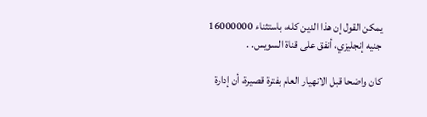يمكن القول إن هذا الدين كله، باستثناء 16000000 جنيه إنجليزي، أنفق على قناة السويس. .

كان واضحا قبل الانهيار العام بفترة قصيرة، أن إدارة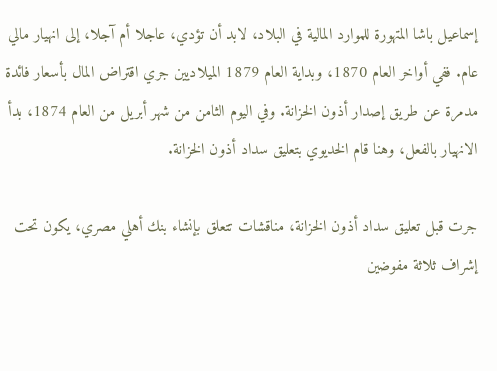إسماعيل باشا المتهورة للموارد المالية في البلاد، لابد أن تؤدي، عاجلا أم آجلا، إلى انهيار مالي عام. ففي أواخر العام 1870، وبداية العام 1879 الميلاديين جري اقتراض المال بأسعار فائدة مدمرة عن طريق إصدار أذون الخزانة. وفي اليوم الثامن من شهر أبريل من العام 1874، بدأ الانهيار بالفعل، وهنا قام الخديوي بتعليق سداد أذون الخزانة.

جرت قبل تعليق سداد أذون الخزانة، مناقشات تتعلق بإنشاء بنك أهلي مصري، يكون تحت إشراف ثلاثة مفوضين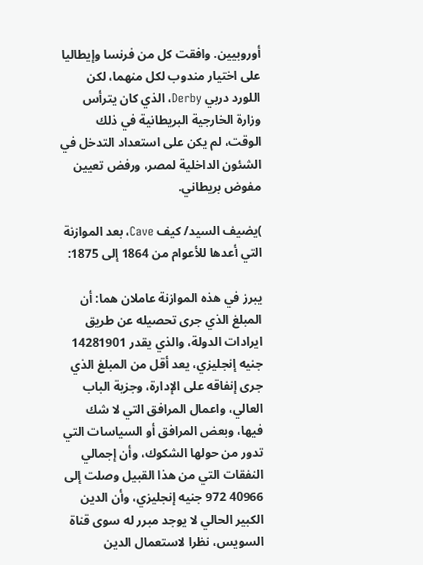أوروبيين. وافقت كل من فرنسا وإيطاليا على اختيار مندوب لكل منهما، لكن اللورد دربي Derby، الذي كان يترأس وزارة الخارجية البريطانية في ذلك الوقت، لم يكن على استعداد التدخل في الشئون الداخلية لمصر، ورفض تعيين مفوض بريطاني.

)يضيف السيد/ كيف Cave، بعد الموازنة التي أعدها للأعوام من 1864 إلى 1875:

يبرز في هذه الموازنة عاملان هما: أن المبلغ الذي جرى تحصيله عن طريق ايرادات الدولة، والذي يقدر 14281901 جنيه إنجليزي، يعد أقل من المبلغ الذي جرى إنفاقه على الإدارة، وجزية الباب العالي، واعمال المرافق التي لا شك فيها، وبعض المرافق أو السياسات التي تدور من حولها الشكوك، وأن إجمالي النفقات التي من هذا القبيل وصلت إلى 40966 972 جنيه إنجليزي، وأن الدين الكبير الحالي لا يوجد مبرر له سوى قناة السويس، نظرا لاستعمال الدين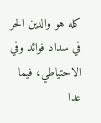كله هو والدين الحر في سداد فوائد وفي الاحتياطي، فيما عدا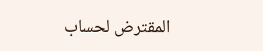المقترض لحساب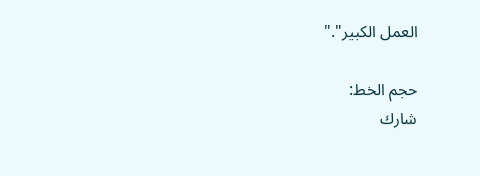العمل الكبير"."

حجم الخط:
شارك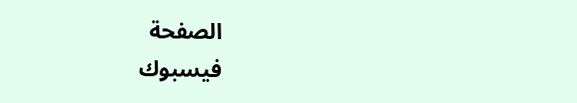الصفحة
فيسبوك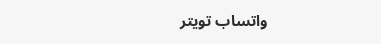واتساب تويتر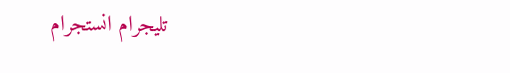تليجرام انستجرام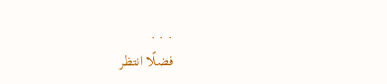. . .
فضلًا انتظر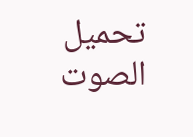تحميل الصوت